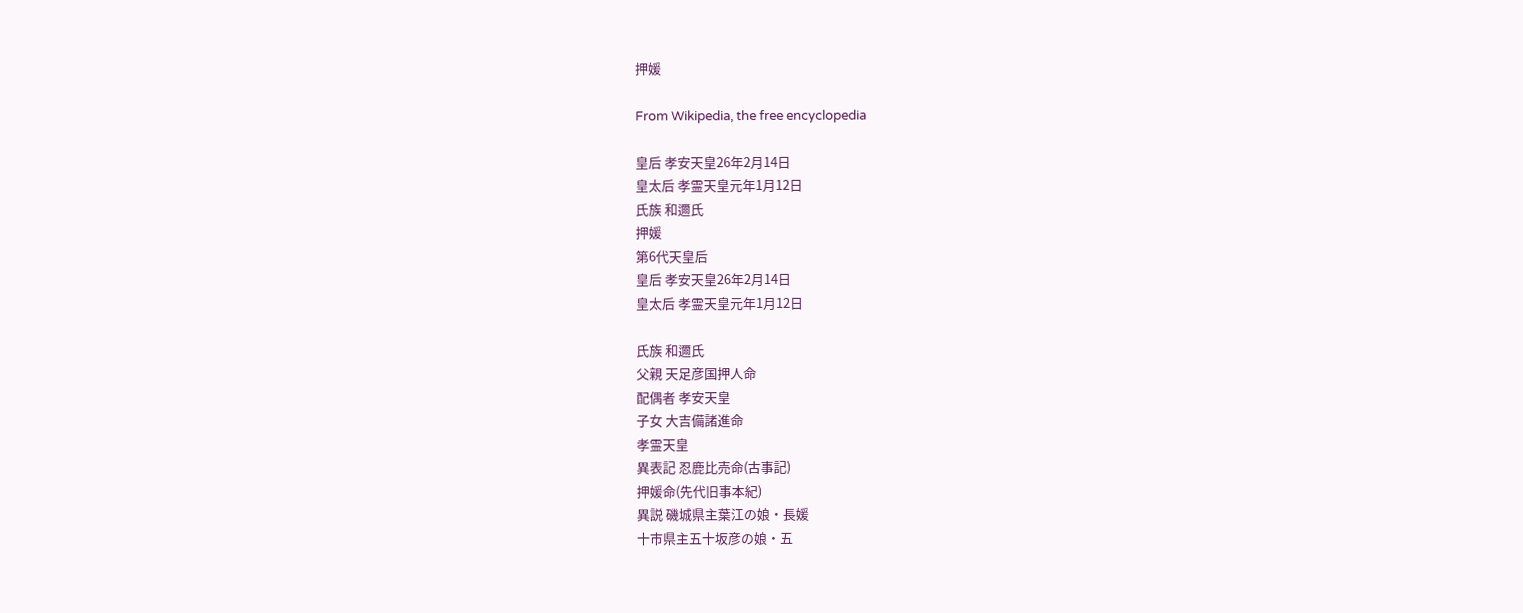押媛

From Wikipedia, the free encyclopedia

皇后 孝安天皇26年2月14日
皇太后 孝霊天皇元年1月12日
氏族 和邇氏
押媛
第6代天皇后
皇后 孝安天皇26年2月14日
皇太后 孝霊天皇元年1月12日

氏族 和邇氏
父親 天足彦国押人命
配偶者 孝安天皇
子女 大吉備諸進命
孝霊天皇
異表記 忍鹿比売命(古事記)
押媛命(先代旧事本紀)
異説 磯城県主葉江の娘・長媛
十市県主五十坂彦の娘・五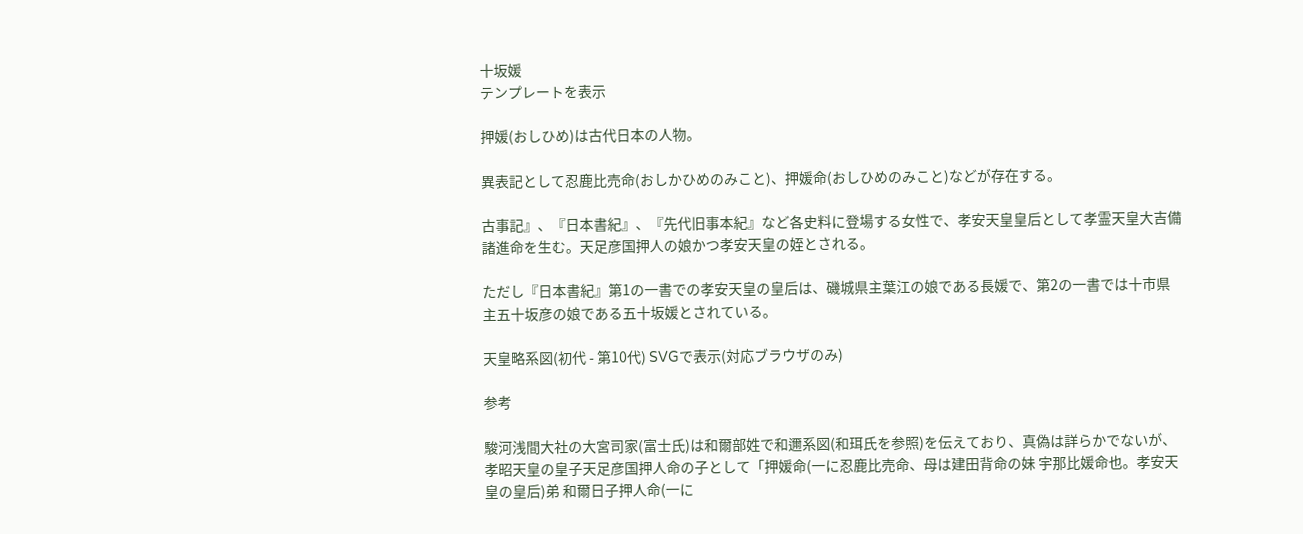十坂媛
テンプレートを表示

押媛(おしひめ)は古代日本の人物。

異表記として忍鹿比売命(おしかひめのみこと)、押媛命(おしひめのみこと)などが存在する。

古事記』、『日本書紀』、『先代旧事本紀』など各史料に登場する女性で、孝安天皇皇后として孝霊天皇大吉備諸進命を生む。天足彦国押人の娘かつ孝安天皇の姪とされる。

ただし『日本書紀』第1の一書での孝安天皇の皇后は、磯城県主葉江の娘である長媛で、第2の一書では十市県主五十坂彦の娘である五十坂媛とされている。

天皇略系図(初代 - 第10代) SVGで表示(対応ブラウザのみ)

参考

駿河浅間大社の大宮司家(富士氏)は和爾部姓で和邇系図(和珥氏を参照)を伝えており、真偽は詳らかでないが、孝昭天皇の皇子天足彦国押人命の子として「押媛命(一に忍鹿比売命、母は建田背命の妹 宇那比媛命也。孝安天皇の皇后)弟 和爾日子押人命(一に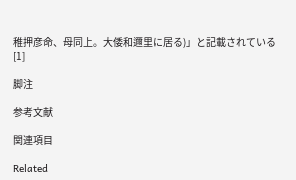稚押彦命、母同上。大倭和邇里に居る)」と記載されている[1]

脚注

参考文献

関連項目

Related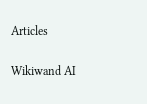Articles

Wikiwand AI